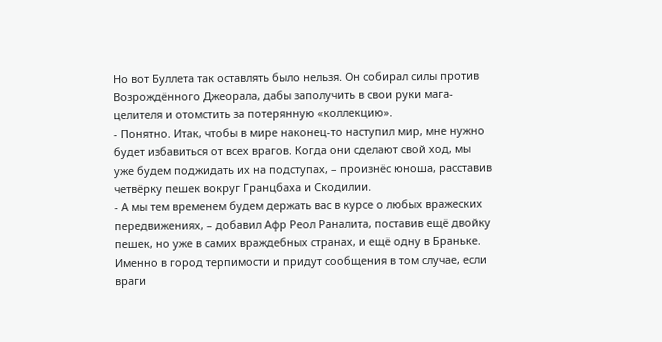Но вот Буллета так оставлять было нельзя. Он собирал силы против Возрождённого Джеорала, дабы заполучить в свои руки мага-целителя и отомстить за потерянную «коллекцию».
- Понятно. Итак, чтобы в мире наконец-то наступил мир, мне нужно будет избавиться от всех врагов. Когда они сделают свой ход, мы уже будем поджидать их на подступах, – произнёс юноша, расставив четвёрку пешек вокруг Гранцбаха и Скодилии.
- А мы тем временем будем держать вас в курсе о любых вражеских передвижениях, – добавил Афр Реол Раналита, поставив ещё двойку пешек, но уже в самих враждебных странах, и ещё одну в Браньке. Именно в город терпимости и придут сообщения в том случае, если враги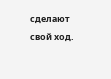сделают свой ход.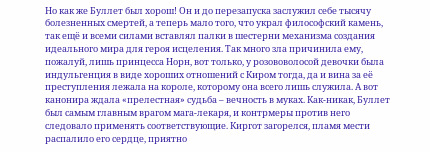Но как же Буллет был хорош! Он и до перезапуска заслужил себе тысячу болезненных смертей, а теперь мало того, что украл философский камень, так ещё и всеми силами вставлял палки в шестерни механизма создания идеального мира для героя исцеления. Так много зла причинила ему, пожалуй, лишь принцесса Норн, вот только, у розововолосой девочки была индульгенция в виде хороших отношений с Киром тогда, да и вина за её преступления лежала на короле, которому она всего лишь служила. А вот канонира ждала «прелестная» судьба – вечность в муках. Как-никак, Буллет был самым главным врагом мага-лекаря, и контрмеры против него следовало применять соответствующие. Киргот загорелся, пламя мести распалило его сердце, приятно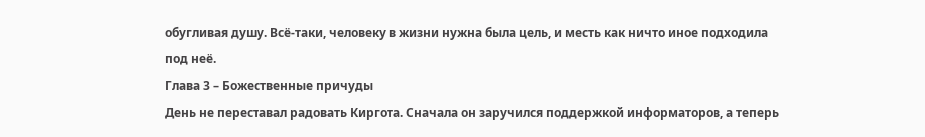обугливая душу. Всё-таки, человеку в жизни нужна была цель, и месть как ничто иное подходила под неё.
Глава 3 – Божественные причуды
День не переставал радовать Киргота. Сначала он заручился поддержкой информаторов, а теперь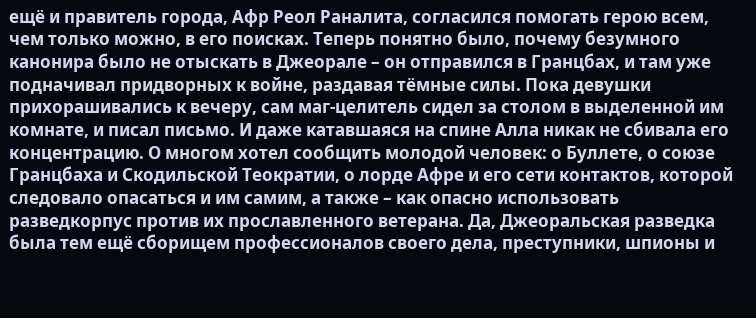ещё и правитель города, Афр Реол Раналита, согласился помогать герою всем, чем только можно, в его поисках. Теперь понятно было, почему безумного канонира было не отыскать в Джеорале – он отправился в Гранцбах, и там уже подначивал придворных к войне, раздавая тёмные силы. Пока девушки прихорашивались к вечеру, сам маг-целитель сидел за столом в выделенной им комнате, и писал письмо. И даже катавшаяся на спине Алла никак не сбивала его концентрацию. О многом хотел сообщить молодой человек: о Буллете, о союзе Гранцбаха и Скодильской Теократии, о лорде Афре и его сети контактов, которой следовало опасаться и им самим, а также – как опасно использовать разведкорпус против их прославленного ветерана. Да, Джеоральская разведка была тем ещё сборищем профессионалов своего дела, преступники, шпионы и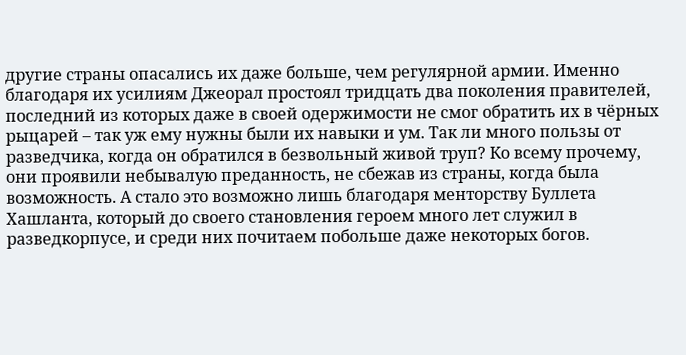другие страны опасались их даже больше, чем регулярной армии. Именно благодаря их усилиям Джеорал простоял тридцать два поколения правителей, последний из которых даже в своей одержимости не смог обратить их в чёрных рыцарей – так уж ему нужны были их навыки и ум. Так ли много пользы от разведчика, когда он обратился в безвольный живой труп? Ко всему прочему, они проявили небывалую преданность, не сбежав из страны, когда была возможность. А стало это возможно лишь благодаря менторству Буллета Хашланта, который до своего становления героем много лет служил в разведкорпусе, и среди них почитаем побольше даже некоторых богов.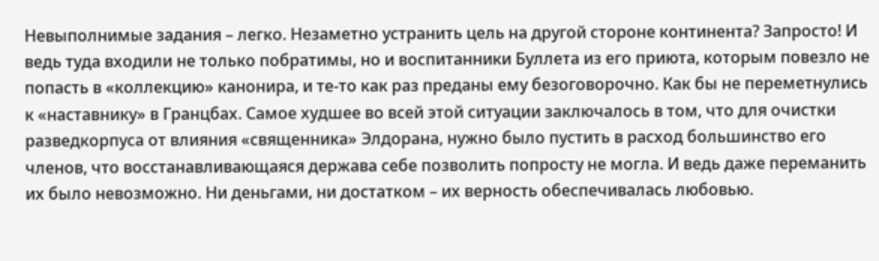Невыполнимые задания – легко. Незаметно устранить цель на другой стороне континента? Запросто! И ведь туда входили не только побратимы, но и воспитанники Буллета из его приюта, которым повезло не попасть в «коллекцию» канонира, и те-то как раз преданы ему безоговорочно. Как бы не переметнулись к «наставнику» в Гранцбах. Самое худшее во всей этой ситуации заключалось в том, что для очистки разведкорпуса от влияния «священника» Элдорана, нужно было пустить в расход большинство его членов, что восстанавливающаяся держава себе позволить попросту не могла. И ведь даже переманить их было невозможно. Ни деньгами, ни достатком – их верность обеспечивалась любовью.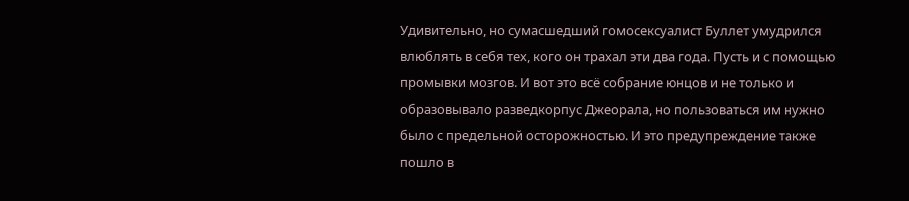Удивительно, но сумасшедший гомосексуалист Буллет умудрился влюблять в себя тех, кого он трахал эти два года. Пусть и с помощью промывки мозгов. И вот это всё собрание юнцов и не только и образовывало разведкорпус Джеорала, но пользоваться им нужно было с предельной осторожностью. И это предупреждение также пошло в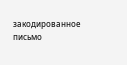закодированное письмо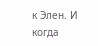к Элен. И когда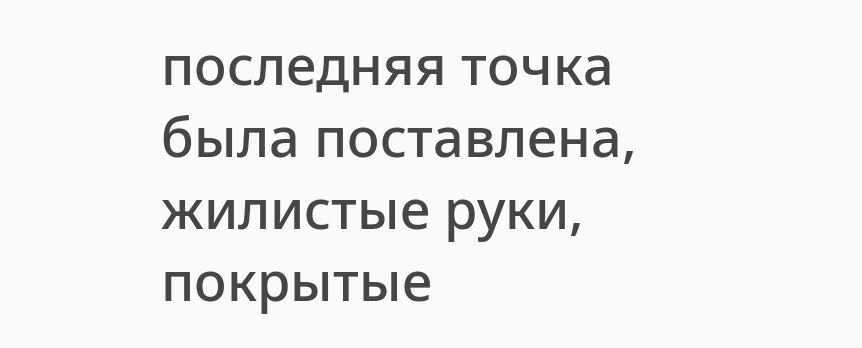последняя точка была поставлена, жилистые руки, покрытые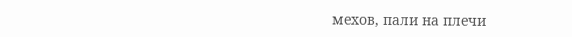мехов, пали на плечи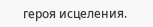героя исцеления.